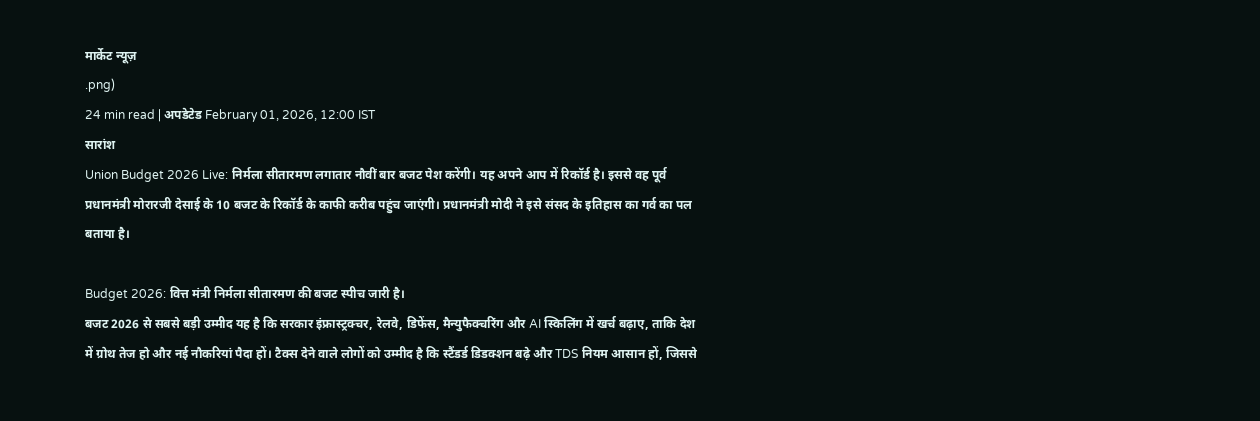मार्केट न्यूज़
.png)
24 min read | अपडेटेड February 01, 2026, 12:00 IST
सारांश
Union Budget 2026 Live: निर्मला सीतारमण लगातार नौवीं बार बजट पेश करेंगी। यह अपने आप में रिकॉर्ड है। इससे वह पूर्व प्रधानमंत्री मोरारजी देसाई के 10 बजट के रिकॉर्ड के काफी करीब पहुंच जाएंगी। प्रधानमंत्री मोदी ने इसे संसद के इतिहास का गर्व का पल बताया है।

Budget 2026: वित्त मंत्री निर्मला सीतारमण की बजट स्पीच जारी है।
बजट 2026 से सबसे बड़ी उम्मीद यह है कि सरकार इंफ्रास्ट्रक्चर, रेलवे, डिफेंस, मैन्युफैक्चरिंग और AI स्किलिंग में खर्च बढ़ाए, ताकि देश में ग्रोथ तेज हो और नई नौकरियां पैदा हों। टैक्स देने वाले लोगों को उम्मीद है कि स्टैंडर्ड डिडक्शन बढ़े और TDS नियम आसान हों, जिससे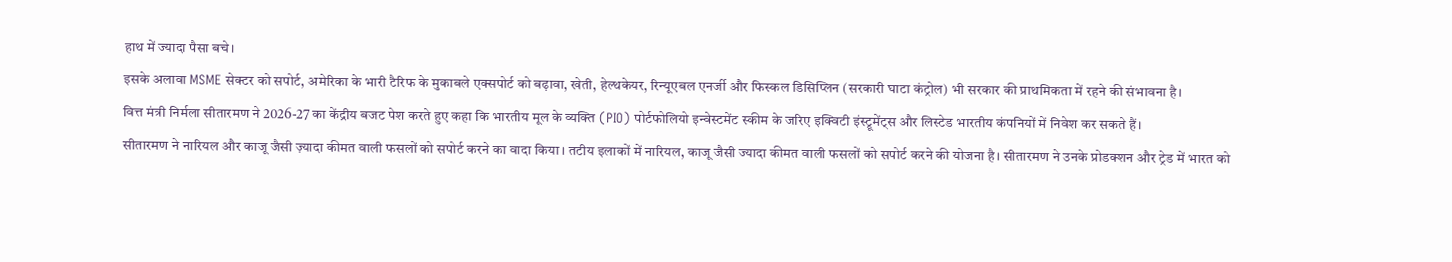हाथ में ज्यादा पैसा बचे।
इसके अलावा MSME सेक्टर को सपोर्ट, अमेरिका के भारी टैरिफ के मुकाबले एक्सपोर्ट को बढ़ावा, खेती, हेल्थकेयर, रिन्यूएबल एनर्जी और फिस्कल डिसिप्लिन (सरकारी घाटा कंट्रोल) भी सरकार की प्राथमिकता में रहने की संभावना है।
वित्त मंत्री निर्मला सीतारमण ने 2026-27 का केंद्रीय बजट पेश करते हुए कहा कि भारतीय मूल के व्यक्ति (PIO) पोर्टफोलियो इन्वेस्टमेंट स्कीम के जरिए इक्विटी इंस्ट्रूमेंट्स और लिस्टेड भारतीय कंपनियों में निवेश कर सकते हैं।
सीतारमण ने नारियल और काजू जैसी ज़्यादा कीमत वाली फसलों को सपोर्ट करने का वादा किया। तटीय इलाकों में नारियल, काजू जैसी ज्यादा कीमत वाली फसलों को सपोर्ट करने की योजना है। सीतारमण ने उनके प्रोडक्शन और ट्रेड में भारत को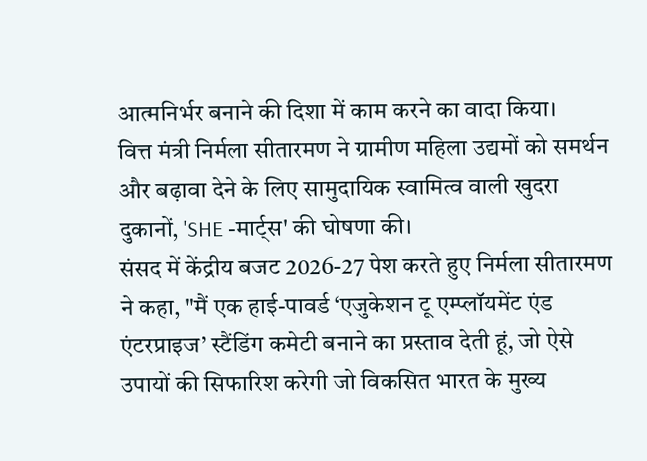आत्मनिर्भर बनाने की दिशा में काम करने का वादा किया।
वित्त मंत्री निर्मला सीतारमण ने ग्रामीण महिला उद्यमों को समर्थन और बढ़ावा देने के लिए सामुदायिक स्वामित्व वाली खुदरा दुकानों, 'SHE -मार्ट्स' की घोषणा की।
संसद में केंद्रीय बजट 2026-27 पेश करते हुए निर्मला सीतारमण ने कहा, "मैं एक हाई-पावर्ड ‘एजुकेशन टू एम्प्लॉयमेंट एंड एंटरप्राइज’ स्टैंडिंग कमेटी बनाने का प्रस्ताव देती हूं, जो ऐसे उपायों की सिफारिश करेगी जो विकसित भारत के मुख्य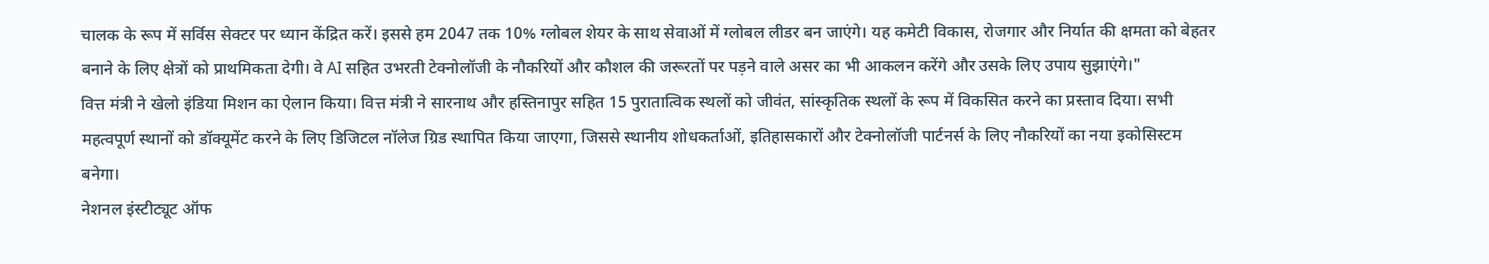चालक के रूप में सर्विस सेक्टर पर ध्यान केंद्रित करें। इससे हम 2047 तक 10% ग्लोबल शेयर के साथ सेवाओं में ग्लोबल लीडर बन जाएंगे। यह कमेटी विकास, रोजगार और निर्यात की क्षमता को बेहतर बनाने के लिए क्षेत्रों को प्राथमिकता देगी। वे AI सहित उभरती टेक्नोलॉजी के नौकरियों और कौशल की जरूरतों पर पड़ने वाले असर का भी आकलन करेंगे और उसके लिए उपाय सुझाएंगे।"
वित्त मंत्री ने खेलो इंडिया मिशन का ऐलान किया। वित्त मंत्री ने सारनाथ और हस्तिनापुर सहित 15 पुरातात्विक स्थलों को जीवंत, सांस्कृतिक स्थलों के रूप में विकसित करने का प्रस्ताव दिया। सभी महत्वपूर्ण स्थानों को डॉक्यूमेंट करने के लिए डिजिटल नॉलेज ग्रिड स्थापित किया जाएगा, जिससे स्थानीय शोधकर्ताओं, इतिहासकारों और टेक्नोलॉजी पार्टनर्स के लिए नौकरियों का नया इकोसिस्टम बनेगा।
नेशनल इंस्टीट्यूट ऑफ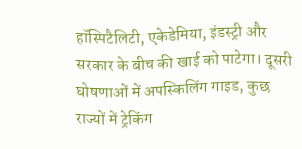हॉस्पिटैलिटी, एकेडेमिया, इंडस्ट्री और सरकार के बीच की खाई को पाटेगा। दूसरी घोषणाओं में अपस्किलिंग गाइड, कुछ राज्यों में ट्रेकिंग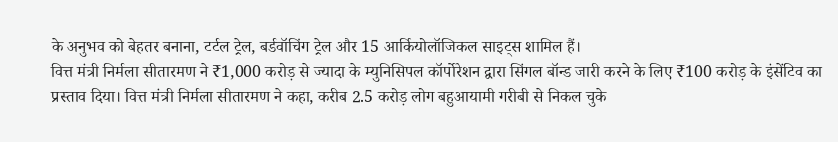के अनुभव को बेहतर बनाना, टर्टल ट्रेल, बर्डवॉचिंग ट्रेल और 15 आर्कियोलॉजिकल साइट्स शामिल हैं।
वित्त मंत्री निर्मला सीतारमण ने ₹1,000 करोड़ से ज्यादा के म्युनिसिपल कॉर्पोरेशन द्वारा सिंगल बॉन्ड जारी करने के लिए ₹100 करोड़ के इंसेंटिव का प्रस्ताव दिया। वित्त मंत्री निर्मला सीतारमण ने कहा, करीब 2.5 करोड़ लोग बहुआयामी गरीबी से निकल चुके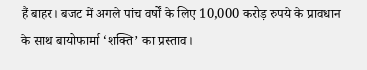हैं बाहर। बजट में अगले पांच वर्षों के लिए 10,000 करोड़ रुपये के प्रावधान के साथ बायोफार्मा ‘शक्ति’ का प्रस्ताव।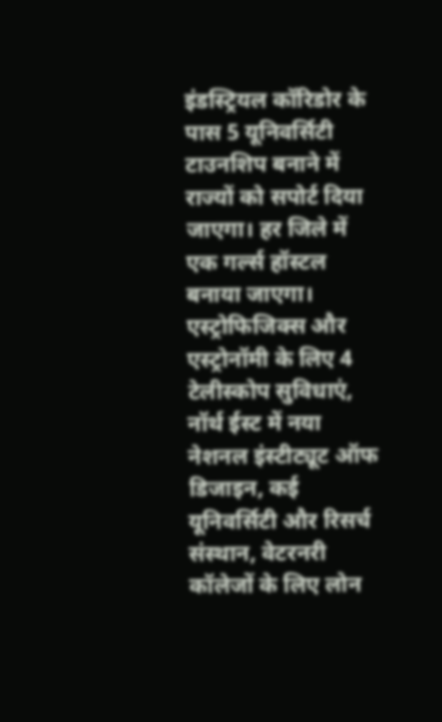इंडस्ट्रियल कॉरिडोर के पास 5 यूनिवर्सिटी टाउनशिप बनाने में राज्यों को सपोर्ट दिया जाएगा। हर जिले में एक गर्ल्स हॉस्टल बनाया जाएगा। एस्ट्रोफिजिक्स और एस्ट्रोनॉमी के लिए 4 टेलीस्कोप सुविधाएं, नॉर्थ ईस्ट में नया नेशनल इंस्टीट्यूट ऑफ डिजाइन, कई यूनिवर्सिटी और रिसर्च संस्थान, वेटरनरी कॉलेजों के लिए लोन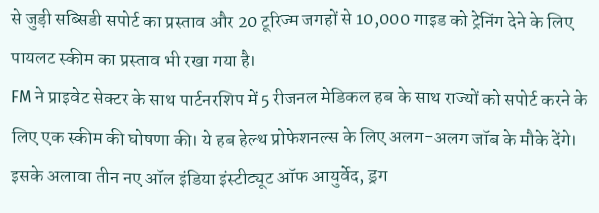से जुड़ी सब्सिडी सपोर्ट का प्रस्ताव और 20 टूरिज्म जगहों से 10,000 गाइड को ट्रेनिंग देने के लिए पायलट स्कीम का प्रस्ताव भी रखा गया है।
FM ने प्राइवेट सेक्टर के साथ पार्टनरशिप में 5 रीजनल मेडिकल हब के साथ राज्यों को सपोर्ट करने के लिए एक स्कीम की घोषणा की। ये हब हेल्थ प्रोफेशनल्स के लिए अलग-अलग जॉब के मौके देंगे। इसके अलावा तीन नए ऑल इंडिया इंस्टीट्यूट ऑफ आयुर्वेद, ड्रग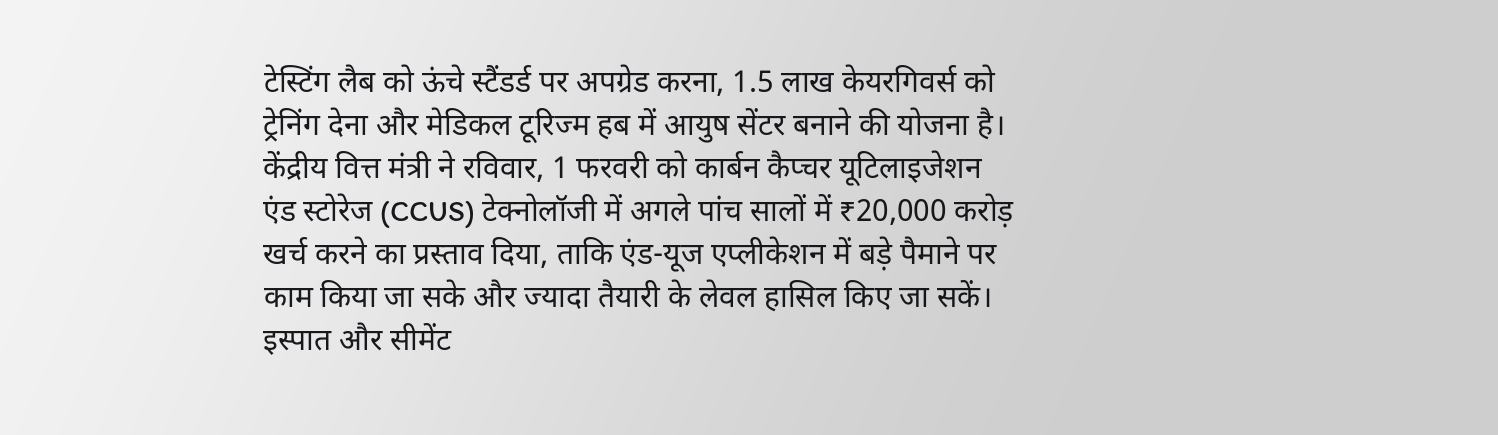टेस्टिंग लैब को ऊंचे स्टैंडर्ड पर अपग्रेड करना, 1.5 लाख केयरगिवर्स को ट्रेनिंग देना और मेडिकल टूरिज्म हब में आयुष सेंटर बनाने की योजना है।
केंद्रीय वित्त मंत्री ने रविवार, 1 फरवरी को कार्बन कैप्चर यूटिलाइजेशन एंड स्टोरेज (CCUS) टेक्नोलॉजी में अगले पांच सालों में ₹20,000 करोड़ खर्च करने का प्रस्ताव दिया, ताकि एंड-यूज एप्लीकेशन में बड़े पैमाने पर काम किया जा सके और ज्यादा तैयारी के लेवल हासिल किए जा सकें।
इस्पात और सीमेंट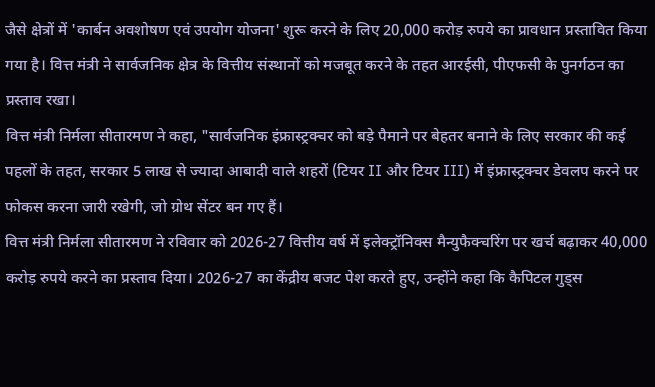जैसे क्षेत्रों में 'कार्बन अवशोषण एवं उपयोग योजना' शुरू करने के लिए 20,000 करोड़ रुपये का प्रावधान प्रस्तावित किया गया है। वित्त मंत्री ने सार्वजनिक क्षेत्र के वित्तीय संस्थानों को मजबूत करने के तहत आरईसी, पीएफसी के पुनर्गठन का प्रस्ताव रखा।
वित्त मंत्री निर्मला सीतारमण ने कहा, "सार्वजनिक इंफ्रास्ट्रक्चर को बड़े पैमाने पर बेहतर बनाने के लिए सरकार की कई पहलों के तहत, सरकार 5 लाख से ज्यादा आबादी वाले शहरों (टियर II और टियर III) में इंफ्रास्ट्रक्चर डेवलप करने पर फोकस करना जारी रखेगी, जो ग्रोथ सेंटर बन गए हैं।
वित्त मंत्री निर्मला सीतारमण ने रविवार को 2026-27 वित्तीय वर्ष में इलेक्ट्रॉनिक्स मैन्युफैक्चरिंग पर खर्च बढ़ाकर 40,000 करोड़ रुपये करने का प्रस्ताव दिया। 2026-27 का केंद्रीय बजट पेश करते हुए, उन्होंने कहा कि कैपिटल गुड्स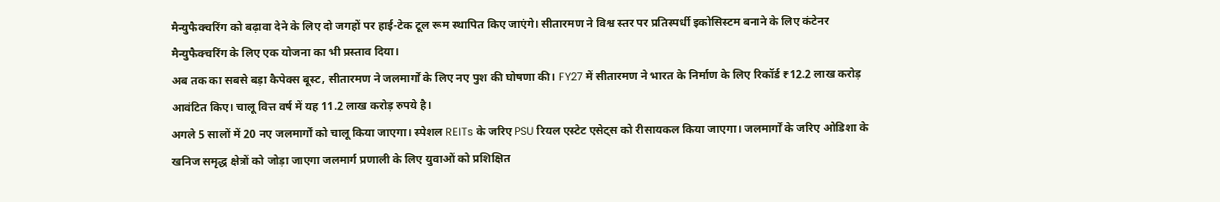मैन्युफैक्चरिंग को बढ़ावा देने के लिए दो जगहों पर हाई-टेक टूल रूम स्थापित किए जाएंगे। सीतारमण ने विश्व स्तर पर प्रतिस्पर्धी इकोसिस्टम बनाने के लिए कंटेनर मैन्युफैक्चरिंग के लिए एक योजना का भी प्रस्ताव दिया।
अब तक का सबसे बड़ा कैपेक्स बूस्ट, सीतारमण ने जलमार्गों के लिए नए पुश की घोषणा की। FY27 में सीतारमण ने भारत के निर्माण के लिए रिकॉर्ड ₹12.2 लाख करोड़ आवंटित किए। चालू वित्त वर्ष में यह 11.2 लाख करोड़ रुपये है।
अगले 5 सालों में 20 नए जलमार्गों को चालू किया जाएगा। स्पेशल REITs के जरिए PSU रियल एस्टेट एसेट्स को रीसायकल किया जाएगा। जलमार्गों के जरिए ओडिशा के खनिज समृद्ध क्षेत्रों को जोड़ा जाएगा जलमार्ग प्रणाली के लिए युवाओं को प्रशिक्षित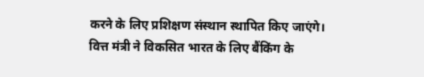करने के लिए प्रशिक्षण संस्थान स्थापित किए जाएंगे।
वित्त मंत्री ने विकसित भारत के लिए बैंकिंग के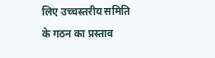लिए उच्चस्तरीय समिति के गठन का प्रस्ताव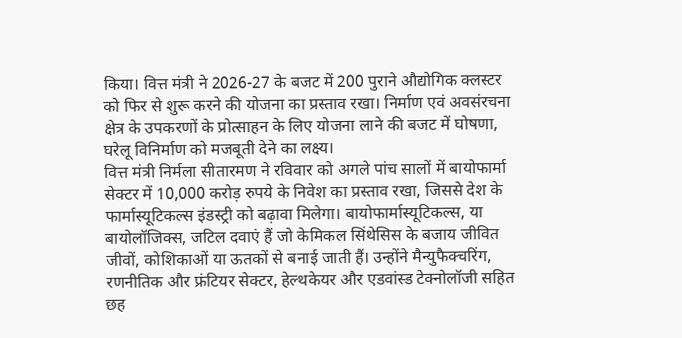किया। वित्त मंत्री ने 2026-27 के बजट में 200 पुराने औद्योगिक क्लस्टर को फिर से शुरू करने की योजना का प्रस्ताव रखा। निर्माण एवं अवसंरचना क्षेत्र के उपकरणों के प्रोत्साहन के लिए योजना लाने की बजट में घोषणा, घरेलू विनिर्माण को मजबूती देने का लक्ष्य।
वित्त मंत्री निर्मला सीतारमण ने रविवार को अगले पांच सालों में बायोफार्मा सेक्टर में 10,000 करोड़ रुपये के निवेश का प्रस्ताव रखा, जिससे देश के फार्मास्यूटिकल्स इंडस्ट्री को बढ़ावा मिलेगा। बायोफार्मास्यूटिकल्स, या बायोलॉजिक्स, जटिल दवाएं हैं जो केमिकल सिंथेसिस के बजाय जीवित जीवों, कोशिकाओं या ऊतकों से बनाई जाती हैं। उन्होंने मैन्युफैक्चरिंग, रणनीतिक और फ्रंटियर सेक्टर, हेल्थकेयर और एडवांस्ड टेक्नोलॉजी सहित छह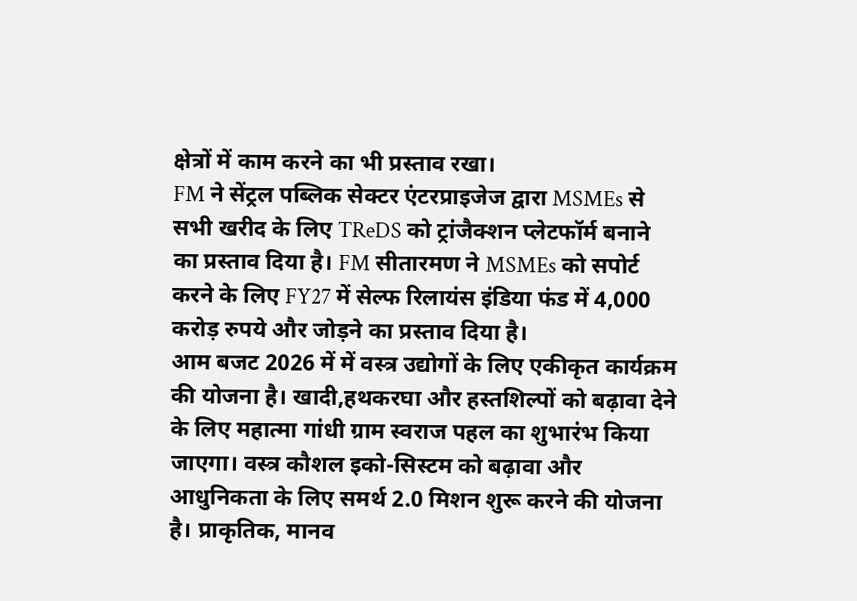क्षेत्रों में काम करने का भी प्रस्ताव रखा।
FM ने सेंट्रल पब्लिक सेक्टर एंटरप्राइजेज द्वारा MSMEs से सभी खरीद के लिए TReDS को ट्रांजैक्शन प्लेटफॉर्म बनाने का प्रस्ताव दिया है। FM सीतारमण ने MSMEs को सपोर्ट करने के लिए FY27 में सेल्फ रिलायंस इंडिया फंड में 4,000 करोड़ रुपये और जोड़ने का प्रस्ताव दिया है।
आम बजट 2026 में में वस्त्र उद्योगों के लिए एकीकृत कार्यक्रम की योजना है। खादी,हथकरघा और हस्तशिल्पों को बढ़ावा देने के लिए महात्मा गांधी ग्राम स्वराज पहल का शुभारंभ किया जाएगा। वस्त्र कौशल इको-सिस्टम को बढ़ावा और आधुनिकता के लिए समर्थ 2.0 मिशन शुरू करने की योजना है। प्राकृतिक, मानव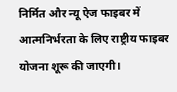निर्मित और न्यू ऐज फाइबर में आत्मनिर्भरता के लिए राष्ट्रीय फाइबर योजना शूरू की जाएगी।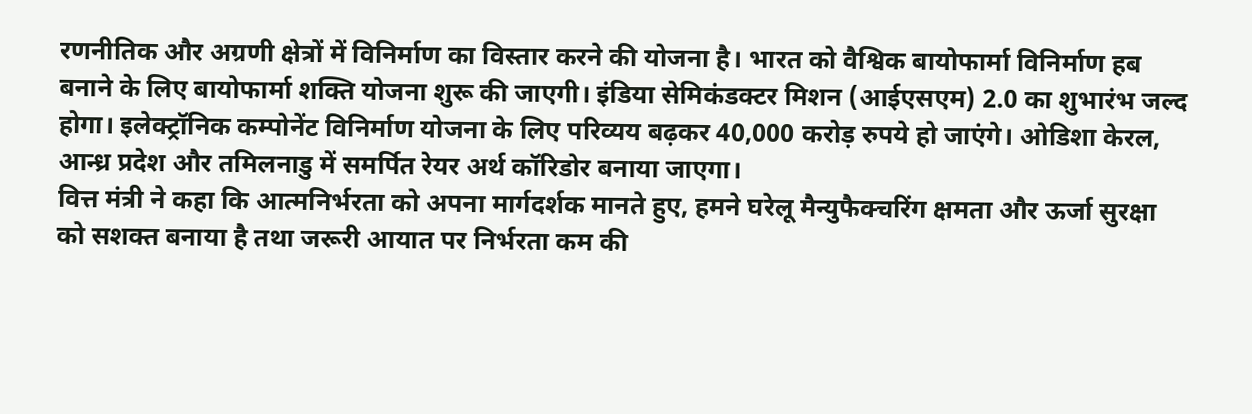रणनीतिक और अग्रणी क्षेत्रों में विनिर्माण का विस्तार करने की योजना है। भारत को वैश्विक बायोफार्मा विनिर्माण हब बनाने के लिए बायोफार्मा शक्ति योजना शुरू की जाएगी। इंडिया सेमिकंडक्टर मिशन (आईएसएम) 2.0 का शुभारंभ जल्द होगा। इलेक्ट्रॉनिक कम्पोनेंट विनिर्माण योजना के लिए परिव्यय बढ़कर 40,000 करोड़ रुपये हो जाएंगे। ओडिशा केरल, आन्ध्र प्रदेश और तमिलनाडु में समर्पित रेयर अर्थ कॉरिडोर बनाया जाएगा।
वित्त मंत्री ने कहा कि आत्मनिर्भरता को अपना मार्गदर्शक मानते हुए, हमने घरेलू मैन्युफैक्चरिंग क्षमता और ऊर्जा सुरक्षा को सशक्त बनाया है तथा जरूरी आयात पर निर्भरता कम की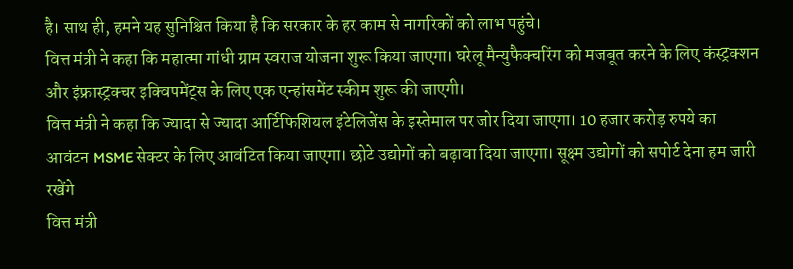है। साथ ही, हमने यह सुनिश्चित किया है कि सरकार के हर काम से नागरिकों को लाभ पहुंचे।
वित्त मंत्री ने कहा कि महात्मा गांधी ग्राम स्वराज योजना शुरू किया जाएगा। घरेलू मैन्युफैक्चरिंग को मजबूत करने के लिए कंस्ट्रक्शन और इंफ्रास्ट्रक्चर इक्विपमेंट्स के लिए एक एन्हांसमेंट स्कीम शुरू की जाएगी।
वित्त मंत्री ने कहा कि ज्यादा से ज्यादा आर्टिफिशियल इंटेलिजेंस के इस्तेमाल पर जोर दिया जाएगा। 10 हजार करोड़ रुपये का आवंटन MSME सेक्टर के लिए आवंटित किया जाएगा। छोटे उद्योगों को बढ़ावा दिया जाएगा। सूक्ष्म उद्योगों को सपोर्ट देना हम जारी रखेंगे
वित्त मंत्री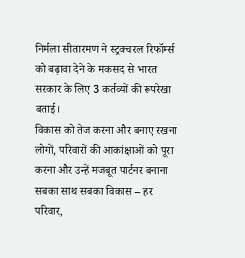निर्मला सीतारमण ने स्ट्रक्चरल रिफॉर्म्स को बढ़ावा देने के मकसद से भारत सरकार के लिए 3 कर्तव्यों की रूपरेखा बताई।
विकास को तेज करना और बनाए रखना
लोगों, परिवारों की आकांक्षाओं को पूरा करना और उन्हें मजबूत पार्टनर बनाना
सबका साथ सबका विकास – हर परिवार,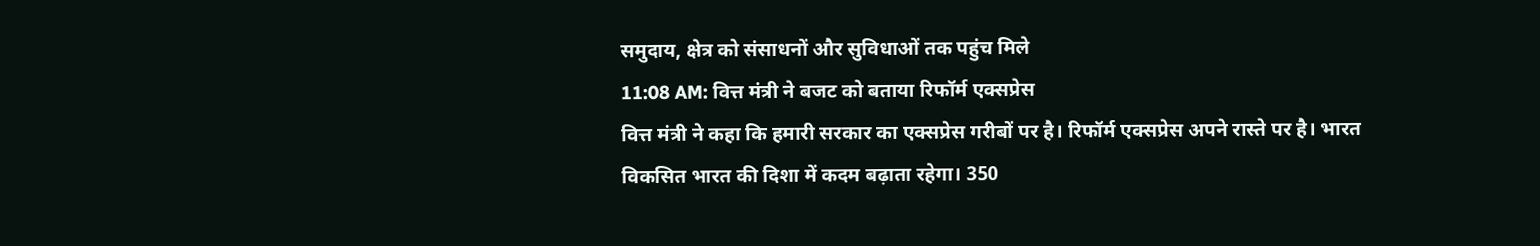समुदाय, क्षेत्र को संसाधनों और सुविधाओं तक पहुंच मिले
11:08 AM: वित्त मंत्री ने बजट को बताया रिफॉर्म एक्सप्रेस
वित्त मंत्री ने कहा कि हमारी सरकार का एक्सप्रेस गरीबों पर है। रिफॉर्म एक्सप्रेस अपने रास्ते पर है। भारत विकसित भारत की दिशा में कदम बढ़ाता रहेगा। 350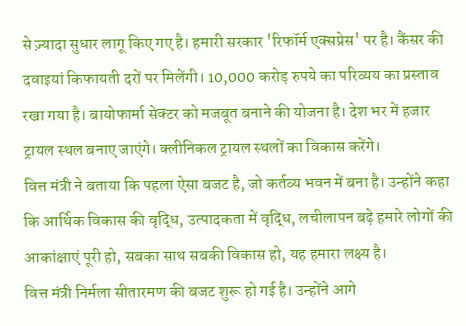से ज़्यादा सुधार लागू किए गए है। हमारी सरकार 'रिफॉर्म एक्सप्रेस' पर है। कैंसर की दवाइयां किफायती दरों पर मिलेंगी। 10,000 करोड़ रुपये का परिव्यय का प्रस्ताव रखा गया है। बायोफार्मा सेक्टर को मजबूत बनाने की योजना है। देश भर में हजार ट्रायल स्थल बनाए जाएंगे। क्लीनिकल ट्रायल स्थलों का विकास करेंगे।
वित्त मंत्री ने बताया कि पहला ऐसा बजट है, जो कर्तव्य भवन में बना है। उन्होंने कहा कि आर्थिक विकास की वृद्धि, उत्पादकता में वृद्धि, लचीलापन बढ़े हमारे लोगों की आकांक्षाएं पूरी हो, सबका साथ सबकी विकास हो, यह हमारा लक्ष्य है।
वित्त मंत्री निर्मला सीतारमण की बजट शुरू हो गई है। उन्होंने आगे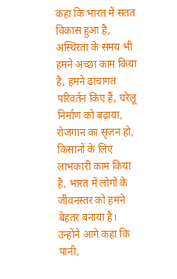कहा कि भारत में सतत विकास हुआ है, अस्थिरता के समय भी हमने अच्छा काम किया है, हमने ढांचागत परिवर्तन किए हैं, घरेलू निर्माण को बढ़ाया, रोजगान का सृजन हो, किसानों के लिए लाभकारी काम किया है, भारत में लोगों के जीवनस्तर को हमने बेहतर बनाया है।
उन्होंने आगे कहा कि पानी,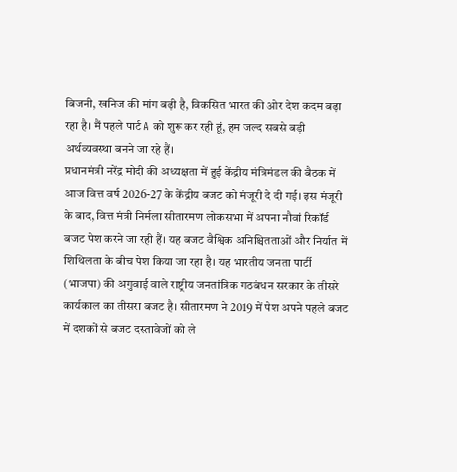बिजनी, खनिज की मांग बढ़ी है, विकसित भारत की ओर देश कदम बढ़ा रहा है। मैं पहले पार्ट A को शुरू कर रही हूं, हम जल्द सबसे बड़ी अर्थव्यवस्था बनने जा रहे हैं।
प्रधानमंत्री नरेंद्र मोदी की अध्यक्षता में हुई केंद्रीय मंत्रिमंडल की बैठक में आज वित्त वर्ष 2026-27 के केंद्रीय बजट को मंजूरी दे दी गई। इस मंजूरी के बाद, वित्त मंत्री निर्मला सीतारमण लोकसभा में अपना नौवां रिकॉर्ड बजट पेश करने जा रही हैं। यह बजट वैश्विक अनिश्चितताओं और निर्यात में शिथिलता के बीच पेश किया जा रहा है। यह भारतीय जनता पार्टी (भाजपा) की अगुवाई वाले राष्ट्रीय जनतांत्रिक गठबंधन सरकार के तीसरे कार्यकाल का तीसरा बजट है। सीतारमण ने 2019 में पेश अपने पहले बजट में दशकों से बजट दस्तावेजों को ले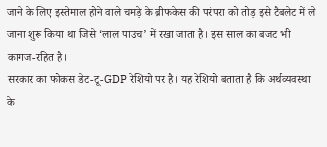जाने के लिए इस्तेमाल होने वाले चमड़े के ब्रीफकेस की परंपरा को तोड़ इसे टैबलेट में ले जाना शुरू किया था जिसे ‘लाल पाउच’ में रखा जाता है। इस साल का बजट भी कागज-रहित है।
सरकार का फोकस डेट-टू-GDP रेशियो पर है। यह रेशियो बताता है कि अर्थव्यवस्था के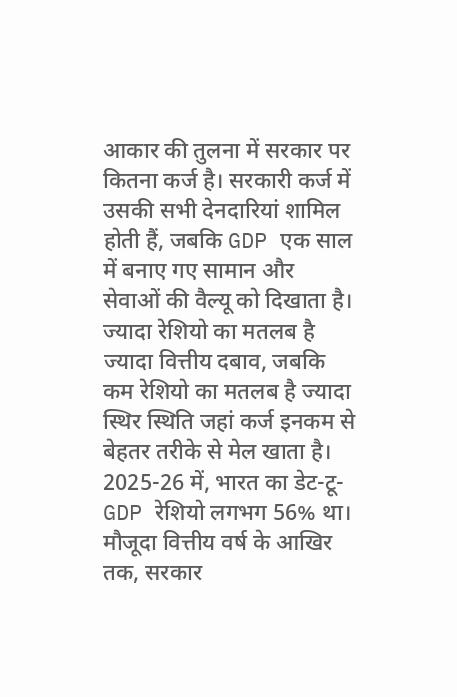आकार की तुलना में सरकार पर कितना कर्ज है। सरकारी कर्ज में उसकी सभी देनदारियां शामिल होती हैं, जबकि GDP एक साल में बनाए गए सामान और सेवाओं की वैल्यू को दिखाता है। ज्यादा रेशियो का मतलब है ज्यादा वित्तीय दबाव, जबकि कम रेशियो का मतलब है ज्यादा स्थिर स्थिति जहां कर्ज इनकम से बेहतर तरीके से मेल खाता है। 2025-26 में, भारत का डेट-टू-GDP रेशियो लगभग 56% था। मौजूदा वित्तीय वर्ष के आखिर तक, सरकार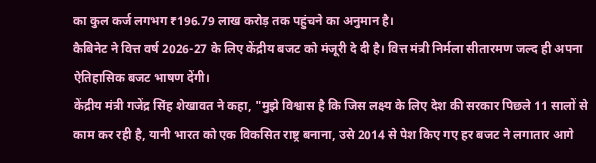का कुल कर्ज लगभग ₹196.79 लाख करोड़ तक पहुंचने का अनुमान है।
कैबिनेट ने वित्त वर्ष 2026-27 के लिए केंद्रीय बजट को मंजूरी दे दी है। वित्त मंत्री निर्मला सीतारमण जल्द ही अपना ऐतिहासिक बजट भाषण देंगी।
केंद्रीय मंत्री गजेंद्र सिंह शेखावत ने कहा, "मुझे विश्वास है कि जिस लक्ष्य के लिए देश की सरकार पिछले 11 सालों से काम कर रही है, यानी भारत को एक विकसित राष्ट्र बनाना, उसे 2014 से पेश किए गए हर बजट ने लगातार आगे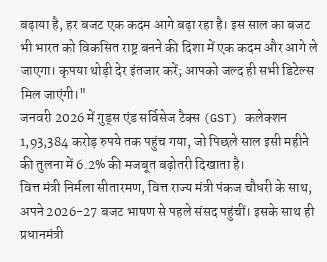बढ़ाया है, हर बजट एक कदम आगे बढ़ा रहा है। इस साल का बजट भी भारत को विकसित राष्ट्र बनने की दिशा में एक कदम और आगे ले जाएगा। कृपया थोड़ी देर इंतजार करें; आपको जल्द ही सभी डिटेल्स मिल जाएंगी।"
जनवरी 2026 में गुड्स एंड सर्विसेज टैक्स (GST) कलेक्शन 1,93,384 करोड़ रुपये तक पहुंच गया, जो पिछले साल इसी महीने की तुलना में 6.2% की मजबूत बढ़ोतरी दिखाता है।
वित्त मंत्री निर्मला सीतारमण, वित्त राज्य मंत्री पंकज चौधरी के साथ, अपने 2026-27 बजट भाषण से पहले संसद पहुंचीं। इसके साथ ही प्रधानमंत्री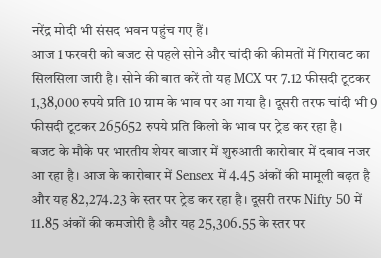नरेंद्र मोदी भी संसद भवन पहुंच गए हैं।
आज 1 फरवरी को बजट से पहले सोने और चांदी की कीमतों में गिरावट का सिलसिला जारी है। सोने की बात करें तो यह MCX पर 7.12 फीसदी टूटकर 1,38,000 रुपये प्रति 10 ग्राम के भाव पर आ गया है। दूसरी तरफ चांदी भी 9 फीसदी टूटकर 265652 रुपये प्रति किलो के भाव पर ट्रेड कर रहा है।
बजट के मौके पर भारतीय शेयर बाजार में शुरुआती कारोबार में दबाव नजर आ रहा है। आज के कारोबार में Sensex में 4.45 अंकों की मामूली बढ़त है और यह 82,274.23 के स्तर पर ट्रेड कर रहा है। दूसरी तरफ Nifty 50 में 11.85 अंकों की कमजोरी है और यह 25,306.55 के स्तर पर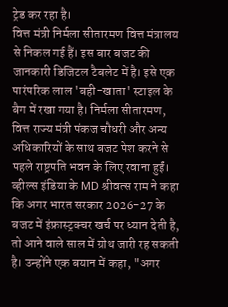ट्रेड कर रहा है।
वित्त मंत्री निर्मला सीतारमण वित्त मंत्रालय से निकल गई हैं। इस बार बजट की जानकारी डिजिटल टैबलेट में है। इसे एक पारंपरिक लाल 'बही-खाता' स्टाइल के बैग में रखा गया है। निर्मला सीतारमण, वित्त राज्य मंत्री पंकज चौधरी और अन्य अधिकारियों के साथ बजट पेश करने से पहले राष्ट्रपति भवन के लिए रवाना हुईं।
व्हील्स इंडिया के MD श्रीवत्स राम ने कहा कि अगर भारत सरकार 2026-27 के बजट में इंफ्रास्ट्रक्चर खर्च पर ध्यान देती है, तो आने वाले साल में ग्रोथ जारी रह सकती है। उन्होंने एक बयान में कहा, "अगर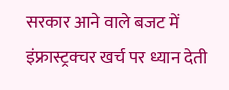सरकार आने वाले बजट में इंफ्रास्ट्रक्चर खर्च पर ध्यान देती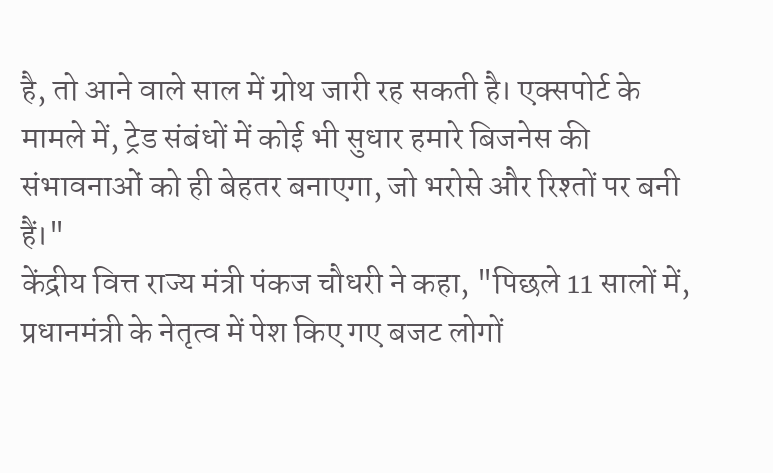है, तो आने वाले साल में ग्रोथ जारी रह सकती है। एक्सपोर्ट के मामले में, ट्रेड संबंधों में कोई भी सुधार हमारे बिजनेस की संभावनाओं को ही बेहतर बनाएगा, जो भरोसे और रिश्तों पर बनी हैं।"
केंद्रीय वित्त राज्य मंत्री पंकज चौधरी ने कहा, "पिछले 11 सालों में, प्रधानमंत्री के नेतृत्व में पेश किए गए बजट लोगों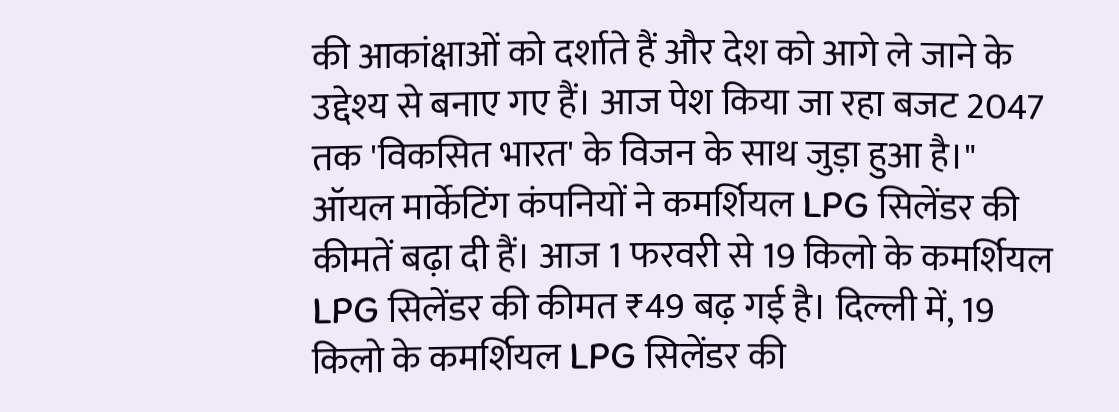की आकांक्षाओं को दर्शाते हैं और देश को आगे ले जाने के उद्देश्य से बनाए गए हैं। आज पेश किया जा रहा बजट 2047 तक 'विकसित भारत' के विजन के साथ जुड़ा हुआ है।"
ऑयल मार्केटिंग कंपनियों ने कमर्शियल LPG सिलेंडर की कीमतें बढ़ा दी हैं। आज 1 फरवरी से 19 किलो के कमर्शियल LPG सिलेंडर की कीमत ₹49 बढ़ गई है। दिल्ली में, 19 किलो के कमर्शियल LPG सिलेंडर की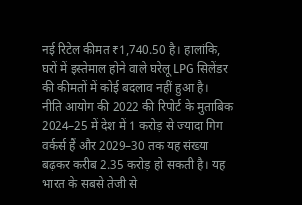नई रिटेल कीमत ₹1,740.50 है। हालांकि, घरों में इस्तेमाल होने वाले घरेलू LPG सिलेंडर की कीमतों में कोई बदलाव नहीं हुआ है।
नीति आयोग की 2022 की रिपोर्ट के मुताबिक 2024–25 में देश में 1 करोड़ से ज्यादा गिग वर्कर्स हैं और 2029–30 तक यह संख्या बढ़कर करीब 2.35 करोड़ हो सकती है। यह भारत के सबसे तेजी से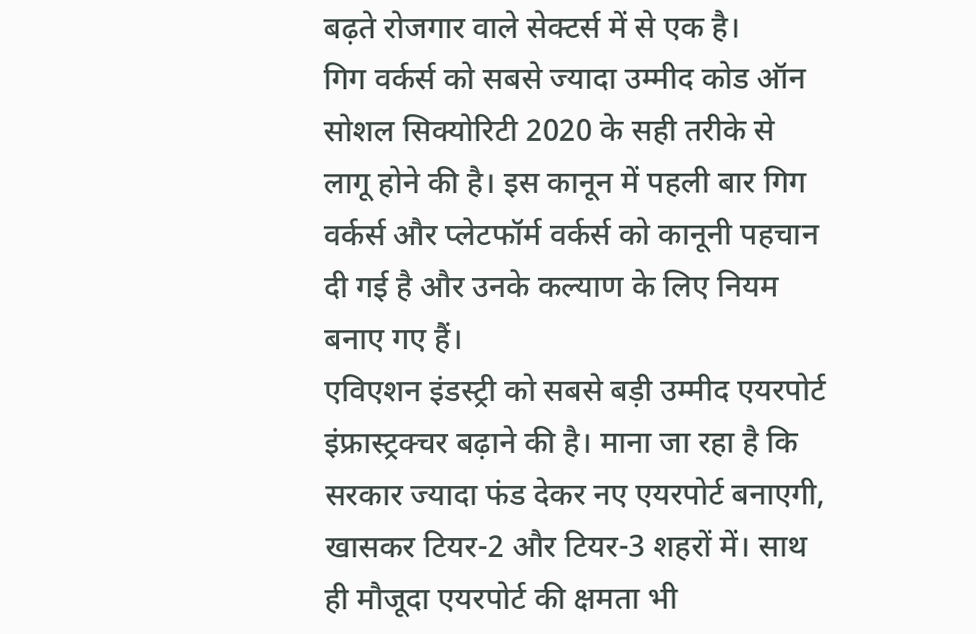बढ़ते रोजगार वाले सेक्टर्स में से एक है।
गिग वर्कर्स को सबसे ज्यादा उम्मीद कोड ऑन सोशल सिक्योरिटी 2020 के सही तरीके से लागू होने की है। इस कानून में पहली बार गिग वर्कर्स और प्लेटफॉर्म वर्कर्स को कानूनी पहचान दी गई है और उनके कल्याण के लिए नियम बनाए गए हैं।
एविएशन इंडस्ट्री को सबसे बड़ी उम्मीद एयरपोर्ट इंफ्रास्ट्रक्चर बढ़ाने की है। माना जा रहा है कि सरकार ज्यादा फंड देकर नए एयरपोर्ट बनाएगी, खासकर टियर-2 और टियर-3 शहरों में। साथ ही मौजूदा एयरपोर्ट की क्षमता भी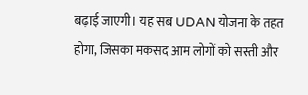बढ़ाई जाएगी। यह सब UDAN योजना के तहत होगा, जिसका मकसद आम लोगों को सस्ती और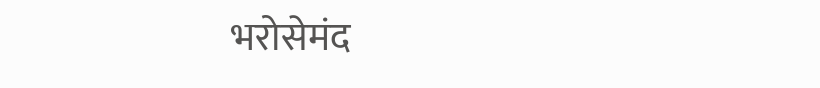भरोसेमंद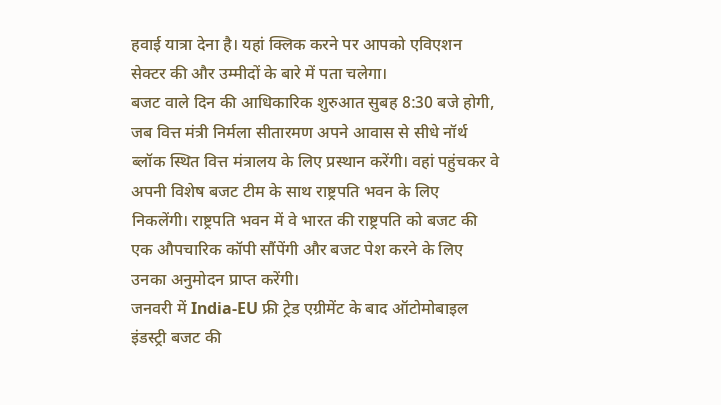हवाई यात्रा देना है। यहां क्लिक करने पर आपको एविएशन सेक्टर की और उम्मीदों के बारे में पता चलेगा।
बजट वाले दिन की आधिकारिक शुरुआत सुबह 8:30 बजे होगी, जब वित्त मंत्री निर्मला सीतारमण अपने आवास से सीधे नॉर्थ ब्लॉक स्थित वित्त मंत्रालय के लिए प्रस्थान करेंगी। वहां पहुंचकर वे अपनी विशेष बजट टीम के साथ राष्ट्रपति भवन के लिए निकलेंगी। राष्ट्रपति भवन में वे भारत की राष्ट्रपति को बजट की एक औपचारिक कॉपी सौंपेंगी और बजट पेश करने के लिए उनका अनुमोदन प्राप्त करेंगी।
जनवरी में India-EU फ्री ट्रेड एग्रीमेंट के बाद ऑटोमोबाइल इंडस्ट्री बजट की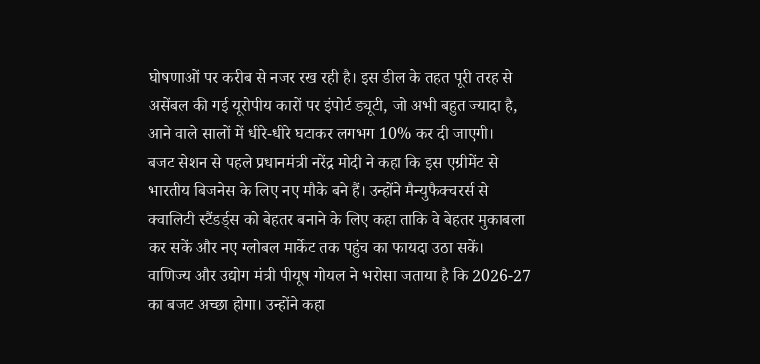घोषणाओं पर करीब से नजर रख रही है। इस डील के तहत पूरी तरह से असेंबल की गई यूरोपीय कारों पर इंपोर्ट ड्यूटी, जो अभी बहुत ज्यादा है, आने वाले सालों में धीरे-धीरे घटाकर लगभग 10% कर दी जाएगी।
बजट सेशन से पहले प्रधानमंत्री नरेंद्र मोदी ने कहा कि इस एग्रीमेंट से भारतीय बिजनेस के लिए नए मौके बने हैं। उन्होंने मैन्युफैक्चरर्स से क्वालिटी स्टैंडर्ड्स को बेहतर बनाने के लिए कहा ताकि वे बेहतर मुकाबला कर सकें और नए ग्लोबल मार्केट तक पहुंच का फायदा उठा सकें।
वाणिज्य और उद्योग मंत्री पीयूष गोयल ने भरोसा जताया है कि 2026-27 का बजट अच्छा होगा। उन्होंने कहा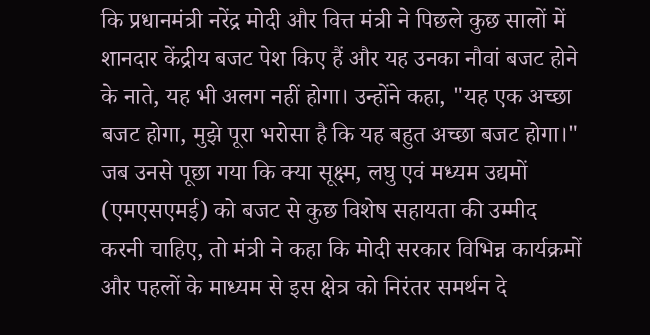कि प्रधानमंत्री नरेंद्र मोदी और वित्त मंत्री ने पिछले कुछ सालों में शानदार केंद्रीय बजट पेश किए हैं और यह उनका नौवां बजट होने के नाते, यह भी अलग नहीं होगा। उन्होंने कहा, "यह एक अच्छा बजट होगा, मुझे पूरा भरोसा है कि यह बहुत अच्छा बजट होगा।"
जब उनसे पूछा गया कि क्या सूक्ष्म, लघु एवं मध्यम उद्यमों (एमएसएमई) को बजट से कुछ विशेष सहायता की उम्मीद करनी चाहिए, तो मंत्री ने कहा कि मोदी सरकार विभिन्न कार्यक्रमों और पहलों के माध्यम से इस क्षेत्र को निरंतर समर्थन दे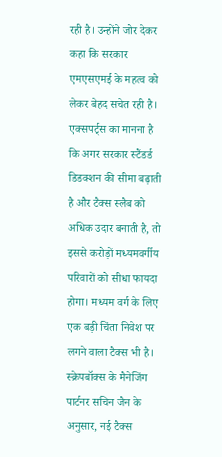रही है। उन्होंने जोर देकर कहा कि सरकार एमएसएमई के महत्व को लेकर बेहद सचेत रही है।
एक्सपर्ट्स का मानना है कि अगर सरकार स्टैंडर्ड डिडक्शन की सीमा बढ़ाती है और टैक्स स्लैब को अधिक उदार बनाती है, तो इससे करोड़ों मध्यमवर्गीय परिवारों को सीधा फायदा होगा। मध्यम वर्ग के लिए एक बड़ी चिंता निवेश पर लगने वाला टैक्स भी है। स्क्रेपबॉक्स के मैनेजिंग पार्टनर सचिन जैन के अनुसार, नई टैक्स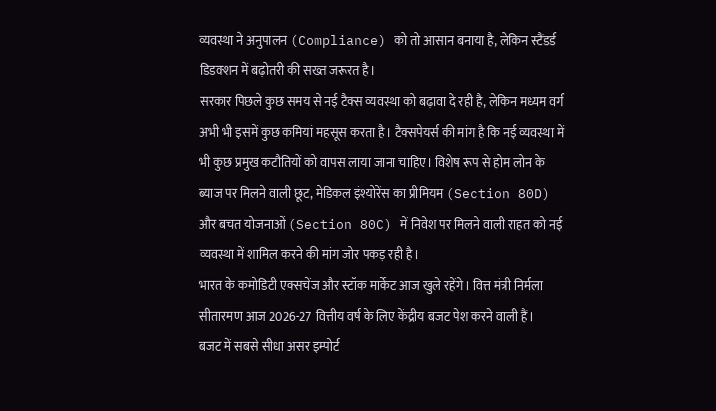व्यवस्था ने अनुपालन (Compliance) को तो आसान बनाया है, लेकिन स्टैंडर्ड डिडक्शन में बढ़ोतरी की सख्त जरूरत है।
सरकार पिछले कुछ समय से नई टैक्स व्यवस्था को बढ़ावा दे रही है, लेकिन मध्यम वर्ग अभी भी इसमें कुछ कमियां महसूस करता है। टैक्सपेयर्स की मांग है कि नई व्यवस्था में भी कुछ प्रमुख कटौतियों को वापस लाया जाना चाहिए। विशेष रूप से होम लोन के ब्याज पर मिलने वाली छूट, मेडिकल इंश्योरेंस का प्रीमियम (Section 80D) और बचत योजनाओं (Section 80C) में निवेश पर मिलने वाली राहत को नई व्यवस्था में शामिल करने की मांग जोर पकड़ रही है।
भारत के कमोडिटी एक्सचेंज और स्टॉक मार्केट आज खुले रहेंगे। वित्त मंत्री निर्मला सीतारमण आज 2026-27 वित्तीय वर्ष के लिए केंद्रीय बजट पेश करने वाली हैं।
बजट में सबसे सीधा असर इम्पोर्ट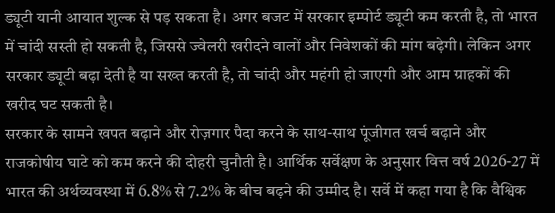ड्यूटी यानी आयात शुल्क से पड़ सकता है। अगर बजट में सरकार इम्पोर्ट ड्यूटी कम करती है, तो भारत में चांदी सस्ती हो सकती है, जिससे ज्वेलरी खरीदने वालों और निवेशकों की मांग बढ़ेगी। लेकिन अगर सरकार ड्यूटी बढ़ा देती है या सख्त करती है, तो चांदी और महंगी हो जाएगी और आम ग्राहकों की खरीद घट सकती है।
सरकार के सामने खपत बढ़ाने और रोज़गार पैदा करने के साथ-साथ पूंजीगत खर्च बढ़ाने और राजकोषीय घाटे को कम करने की दोहरी चुनौती है। आर्थिक सर्वेक्षण के अनुसार वित्त वर्ष 2026-27 में भारत की अर्थव्यवस्था में 6.8% से 7.2% के बीच बढ़ने की उम्मीद है। सर्वे में कहा गया है कि वैश्विक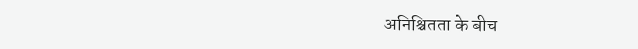अनिश्चितता के बीच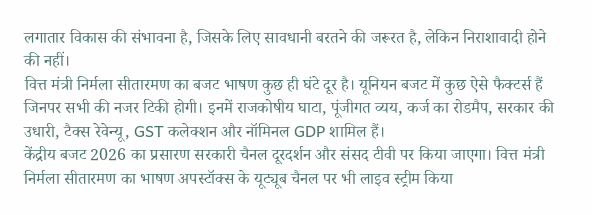लगातार विकास की संभावना है, जिसके लिए सावधानी बरतने की जरूरत है, लेकिन निराशावादी होने की नहीं।
वित्त मंत्री निर्मला सीतारमण का बजट भाषण कुछ ही घंटे दूर है। यूनियन बजट में कुछ ऐसे फैक्टर्स हैं जिनपर सभी की नजर टिकी होगी। इनमें राजकोषीय घाटा, पूंजीगत व्यय, कर्ज का रोडमैप, सरकार की उधारी, टैक्स रेवेन्यू, GST कलेक्शन और नॉमिनल GDP शामिल हैं।
केंद्रीय बजट 2026 का प्रसारण सरकारी चैनल दूरदर्शन और संसद टीवी पर किया जाएगा। वित्त मंत्री निर्मला सीतारमण का भाषण अपस्टॉक्स के यूट्यूब चैनल पर भी लाइव स्ट्रीम किया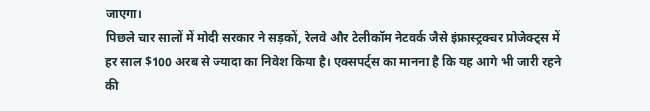जाएगा।
पिछले चार सालों में मोदी सरकार ने सड़कों, रेलवे और टेलीकॉम नेटवर्क जैसे इंफ्रास्ट्रक्चर प्रोजेक्ट्स में हर साल $100 अरब से ज्यादा का निवेश किया है। एक्सपर्ट्स का मानना है कि यह आगे भी जारी रहने की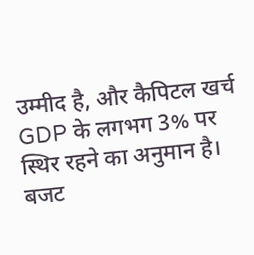उम्मीद है, और कैपिटल खर्च GDP के लगभग 3% पर स्थिर रहने का अनुमान है।
बजट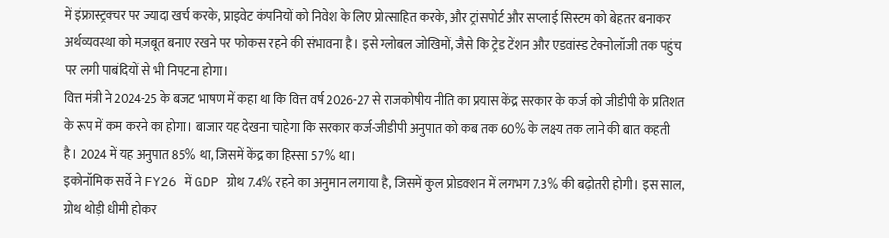में इंफ्रास्ट्रक्चर पर ज्यादा खर्च करके, प्राइवेट कंपनियों को निवेश के लिए प्रोत्साहित करके, और ट्रांसपोर्ट और सप्लाई सिस्टम को बेहतर बनाकर अर्थव्यवस्था को मज़बूत बनाए रखने पर फोकस रहने की संभावना है। इसे ग्लोबल जोखिमों, जैसे कि ट्रेड टेंशन और एडवांस्ड टेक्नोलॉजी तक पहुंच पर लगी पाबंदियों से भी निपटना होगा।
वित्त मंत्री ने 2024-25 के बजट भाषण में कहा था कि वित्त वर्ष 2026-27 से राजकोषीय नीति का प्रयास केंद्र सरकार के कर्ज को जीडीपी के प्रतिशत के रूप में कम करने का होगा। बाजार यह देखना चाहेगा कि सरकार कर्ज-जीडीपी अनुपात को कब तक 60% के लक्ष्य तक लाने की बात कहती है। 2024 में यह अनुपात 85% था, जिसमें केंद्र का हिस्सा 57% था।
इकोनॉमिक सर्वे ने FY26 में GDP ग्रोथ 7.4% रहने का अनुमान लगाया है, जिसमें कुल प्रोडक्शन में लगभग 7.3% की बढ़ोतरी होगी। इस साल, ग्रोथ थोड़ी धीमी होकर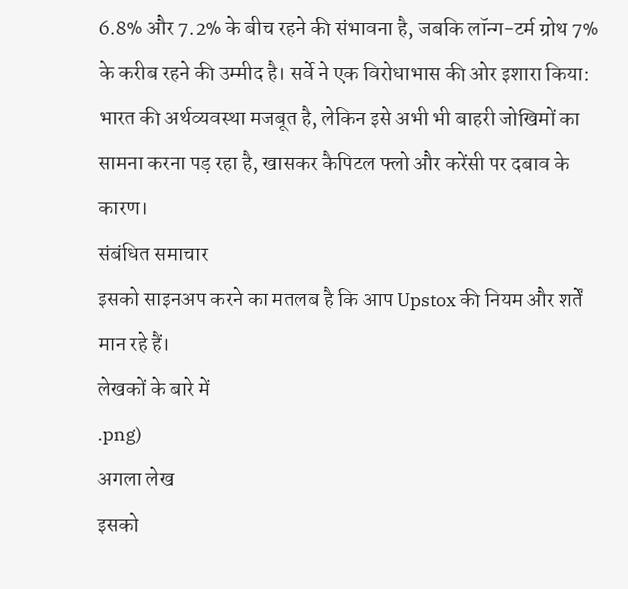6.8% और 7.2% के बीच रहने की संभावना है, जबकि लॉन्ग-टर्म ग्रोथ 7% के करीब रहने की उम्मीद है। सर्वे ने एक विरोधाभास की ओर इशारा किया: भारत की अर्थव्यवस्था मजबूत है, लेकिन इसे अभी भी बाहरी जोखिमों का सामना करना पड़ रहा है, खासकर कैपिटल फ्लो और करेंसी पर दबाव के कारण।
संबंधित समाचार
इसको साइनअप करने का मतलब है कि आप Upstox की नियम और शर्तें मान रहे हैं।
लेखकों के बारे में
.png)
अगला लेख
इसको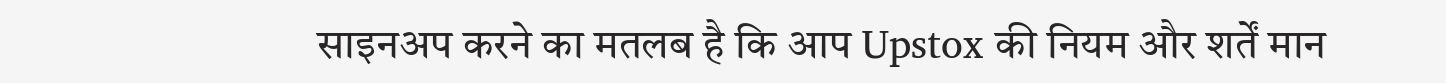साइनअप करने का मतलब है कि आप Upstox की नियम और शर्तें मान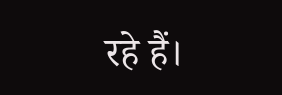रहे हैं।